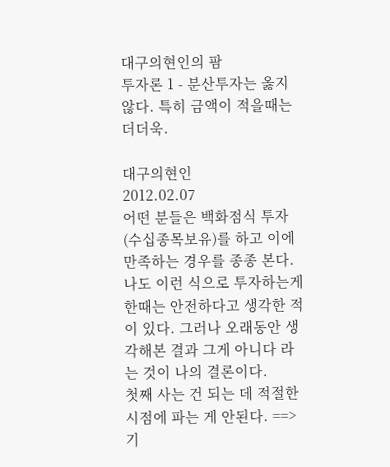대구의현인의 팜
투자론 1 - 분산투자는 옳지 않다. 특히 금액이 적을때는 더더욱.

대구의현인
2012.02.07
어떤 분들은 백화점식 투자 (수십종목보유)를 하고 이에 만족하는 경우를 종종 본다.
나도 이런 식으로 투자하는게 한때는 안전하다고 생각한 적이 있다. 그러나 오래동안 생각해본 결과 그게 아니다 라는 것이 나의 결론이다.
첫째 사는 건 되는 데 적절한 시점에 파는 게 안된다. ==> 기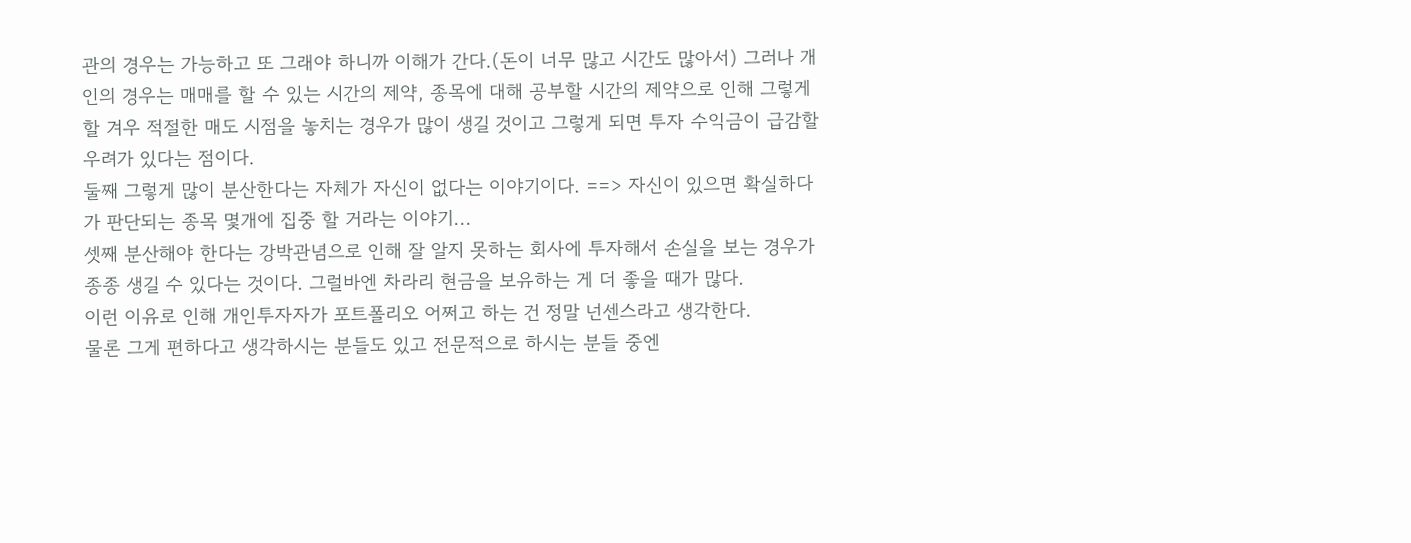관의 경우는 가능하고 또 그래야 하니까 이해가 간다.(돈이 너무 많고 시간도 많아서) 그러나 개인의 경우는 매매를 할 수 있는 시간의 제약, 종목에 대해 공부할 시간의 제약으로 인해 그렇게 할 겨우 적절한 매도 시점을 놓치는 경우가 많이 생길 것이고 그렇게 되면 투자 수익금이 급감할 우려가 있다는 점이다.
둘째 그렇게 많이 분산한다는 자체가 자신이 없다는 이야기이다. ==> 자신이 있으면 확실하다가 판단되는 종목 몇개에 집중 할 거라는 이야기...
셋째 분산해야 한다는 강박관념으로 인해 잘 알지 못하는 회사에 투자해서 손실을 보는 경우가 종종 생길 수 있다는 것이다. 그럴바엔 차라리 현금을 보유하는 게 더 좋을 때가 많다.
이런 이유로 인해 개인투자자가 포트폴리오 어쩌고 하는 건 정말 넌센스라고 생각한다.
물론 그게 편하다고 생각하시는 분들도 있고 전문적으로 하시는 분들 중엔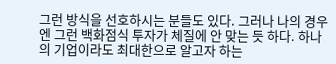그런 방식을 선호하시는 분들도 있다. 그러나 나의 경우엔 그런 백화점식 투자가 체질에 안 맞는 듯 하다. 하나의 기업이라도 최대한으로 알고자 하는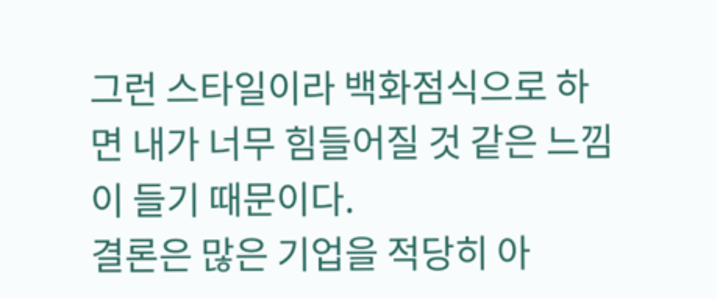그런 스타일이라 백화점식으로 하면 내가 너무 힘들어질 것 같은 느낌이 들기 때문이다.
결론은 많은 기업을 적당히 아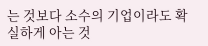는 것보다 소수의 기업이라도 확실하게 아는 것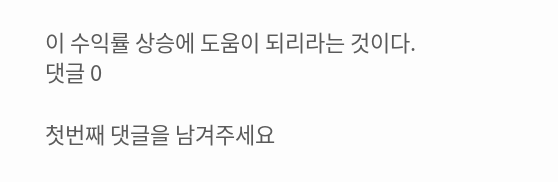이 수익률 상승에 도움이 되리라는 것이다.
댓글 0

첫번째 댓글을 남겨주세요